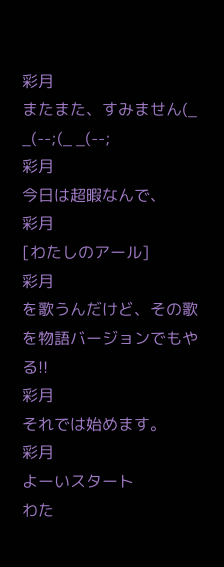彩月
またまた、すみません(_ _(--;(_ _(--;
彩月
今日は超暇なんで、
彩月
[わたしのアール]
彩月
を歌うんだけど、その歌を物語バージョンでもやる!!
彩月
それでは始めます。
彩月
よーいスタート
わた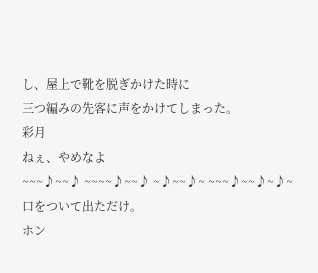し、屋上で靴を脱ぎかけた時に
三つ編みの先客に声をかけてしまった。
彩月
ねぇ、やめなよ
~~~♪~~♪ ~~~~♪~~♪ ~♪~~♪~ ~~~♪~~♪~♪~
口をついて出ただけ。
ホン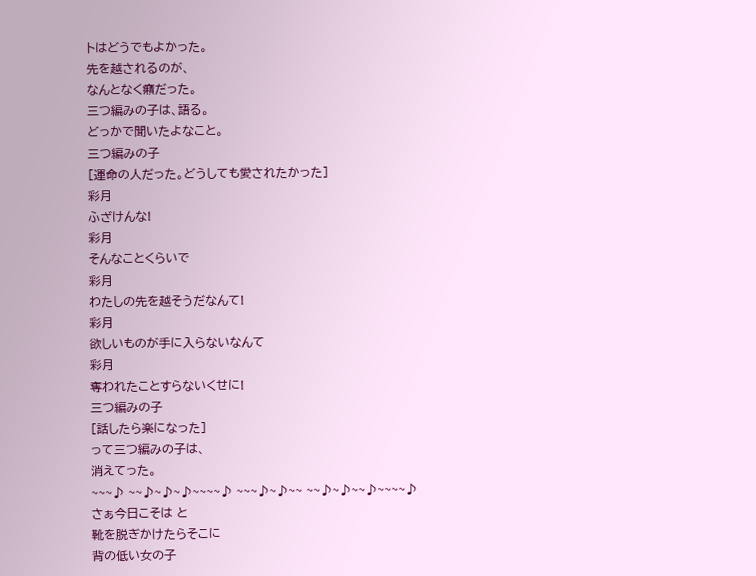トはどうでもよかった。
先を越されるのが、
なんとなく癪だった。
三つ編みの子は、語る。
どっかで聞いたよなこと。
三つ編みの子
[運命の人だった。どうしても愛されたかった]
彩月
ふざけんな!
彩月
そんなことくらいで
彩月
わたしの先を越そうだなんて!
彩月
欲しいものが手に入らないなんて
彩月
奪われたことすらないくせに!
三つ編みの子
[話したら楽になった]
って三つ編みの子は、
消えてった。
~~~♪ ~~♪~♪~♪~~~~♪ ~~~♪~♪~~ ~~♪~♪~~♪~~~~♪
さぁ今日こそは と
靴を脱ぎかけたらそこに
背の低い女の子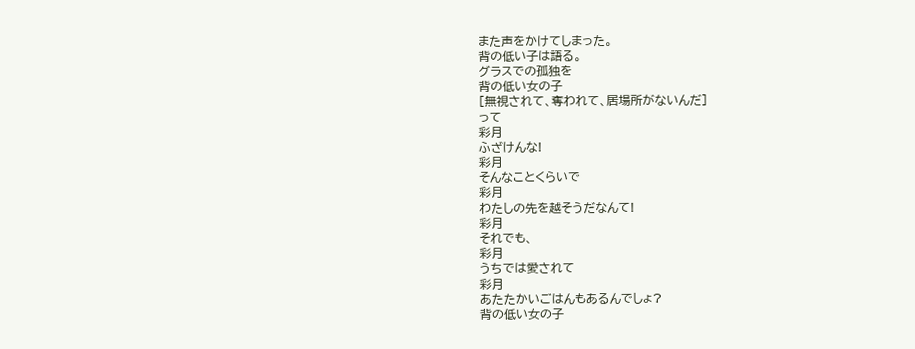また声をかけてしまった。
背の低い子は語る。
グラスでの孤独を
背の低い女の子
[無視されて、奪われて、居場所がないんだ]
って
彩月
ふざけんな!
彩月
そんなことくらいで
彩月
わたしの先を越そうだなんて!
彩月
それでも、
彩月
うちでは愛されて
彩月
あたたかいごはんもあるんでしょ?
背の低い女の子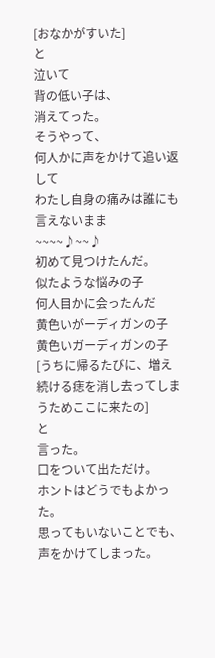[おなかがすいた]
と
泣いて
背の低い子は、
消えてった。
そうやって、
何人かに声をかけて追い返して
わたし自身の痛みは誰にも言えないまま
~~~~♪~~♪
初めて見つけたんだ。
似たような悩みの子
何人目かに会ったんだ
黄色いがーディガンの子
黄色いガーディガンの子
[うちに帰るたびに、増え続ける痣を消し去ってしまうためここに来たの]
と
言った。
口をついて出ただけ。
ホントはどうでもよかった。
思ってもいないことでも、
声をかけてしまった。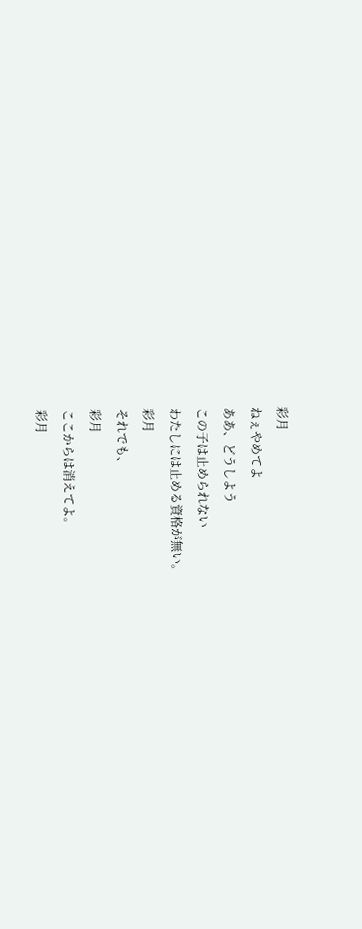彩月
ねぇやめてよ
ああ、どうしよう
この子は止められない
わたしには止める資格が無い。
彩月
それでも、
彩月
ここからは消えてよ。
彩月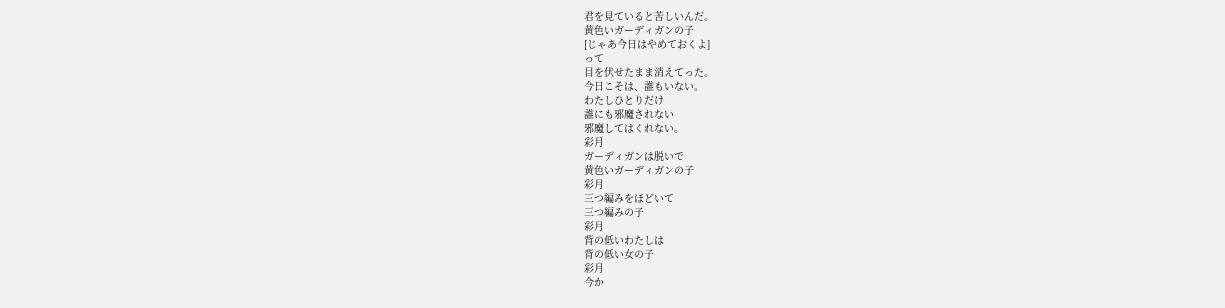君を見ていると苦しいんだ。
黄色いガーディガンの子
[じゃあ今日はやめておくよ]
って
目を伏せたまま消えてった。
今日こそは、誰もいない。
わたしひとりだけ
誰にも邪魔されない
邪魔してはくれない。
彩月
ガーディガンは脱いで
黄色いガーディガンの子
彩月
三つ編みをほどいて
三つ編みの子
彩月
背の低いわたしは
背の低い女の子
彩月
今か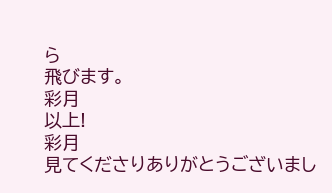ら
飛びます。
彩月
以上!
彩月
見てくださりありがとうございまし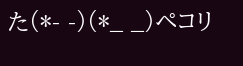た(*- -)(*_ _)ペコリ